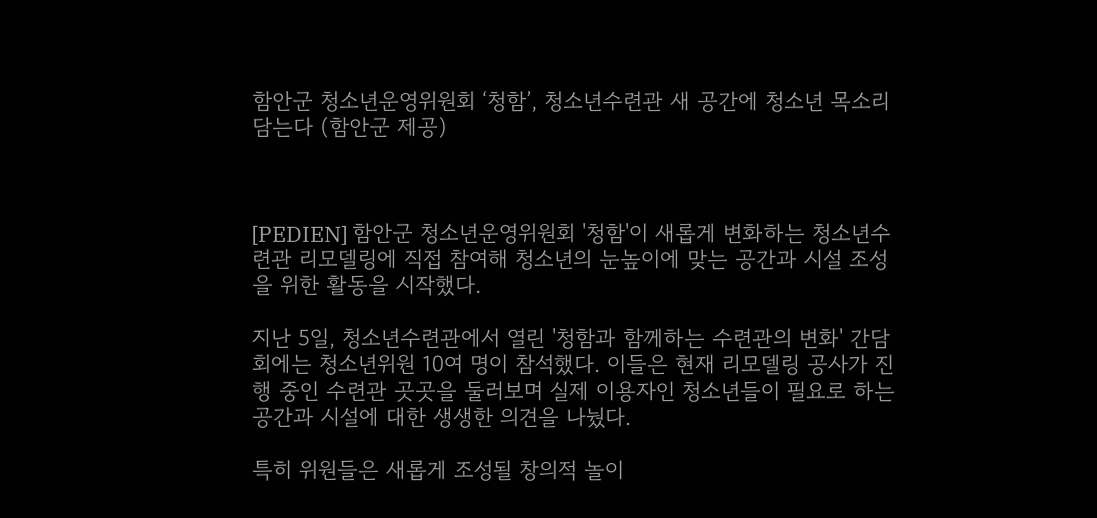함안군 청소년운영위원회 ‘청함’, 청소년수련관 새 공간에 청소년 목소리 담는다 (함안군 제공)



[PEDIEN] 함안군 청소년운영위원회 '청함'이 새롭게 변화하는 청소년수련관 리모델링에 직접 참여해 청소년의 눈높이에 맞는 공간과 시설 조성을 위한 활동을 시작했다.

지난 5일, 청소년수련관에서 열린 '청함과 함께하는 수련관의 변화' 간담회에는 청소년위원 10여 명이 참석했다. 이들은 현재 리모델링 공사가 진행 중인 수련관 곳곳을 둘러보며 실제 이용자인 청소년들이 필요로 하는 공간과 시설에 대한 생생한 의견을 나눴다.

특히 위원들은 새롭게 조성될 창의적 놀이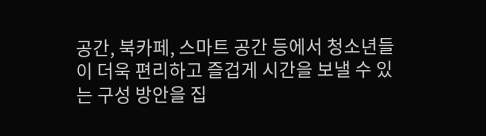공간, 북카페, 스마트 공간 등에서 청소년들이 더욱 편리하고 즐겁게 시간을 보낼 수 있는 구성 방안을 집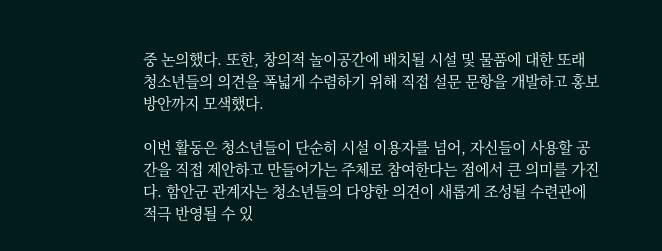중 논의했다. 또한, 창의적 놀이공간에 배치될 시설 및 물품에 대한 또래 청소년들의 의견을 폭넓게 수렴하기 위해 직접 설문 문항을 개발하고 홍보 방안까지 모색했다.

이번 활동은 청소년들이 단순히 시설 이용자를 넘어, 자신들이 사용할 공간을 직접 제안하고 만들어가는 주체로 참여한다는 점에서 큰 의미를 가진다. 함안군 관계자는 청소년들의 다양한 의견이 새롭게 조성될 수련관에 적극 반영될 수 있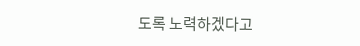도록 노력하겠다고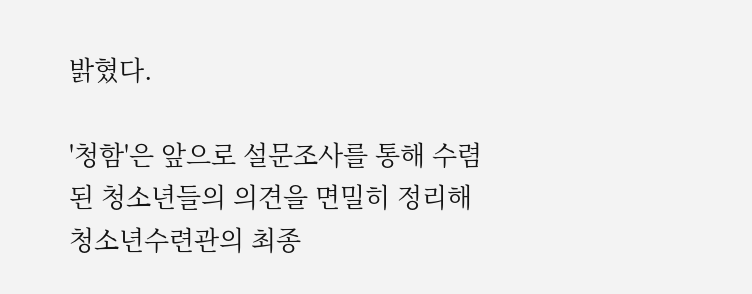밝혔다.

'청함'은 앞으로 설문조사를 통해 수렴된 청소년들의 의견을 면밀히 정리해 청소년수련관의 최종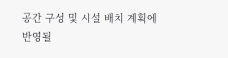공간 구성 및 시설 배치 계획에 반영될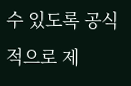수 있도록 공식적으로 제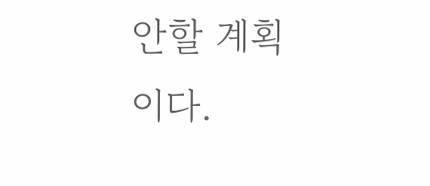안할 계획이다.